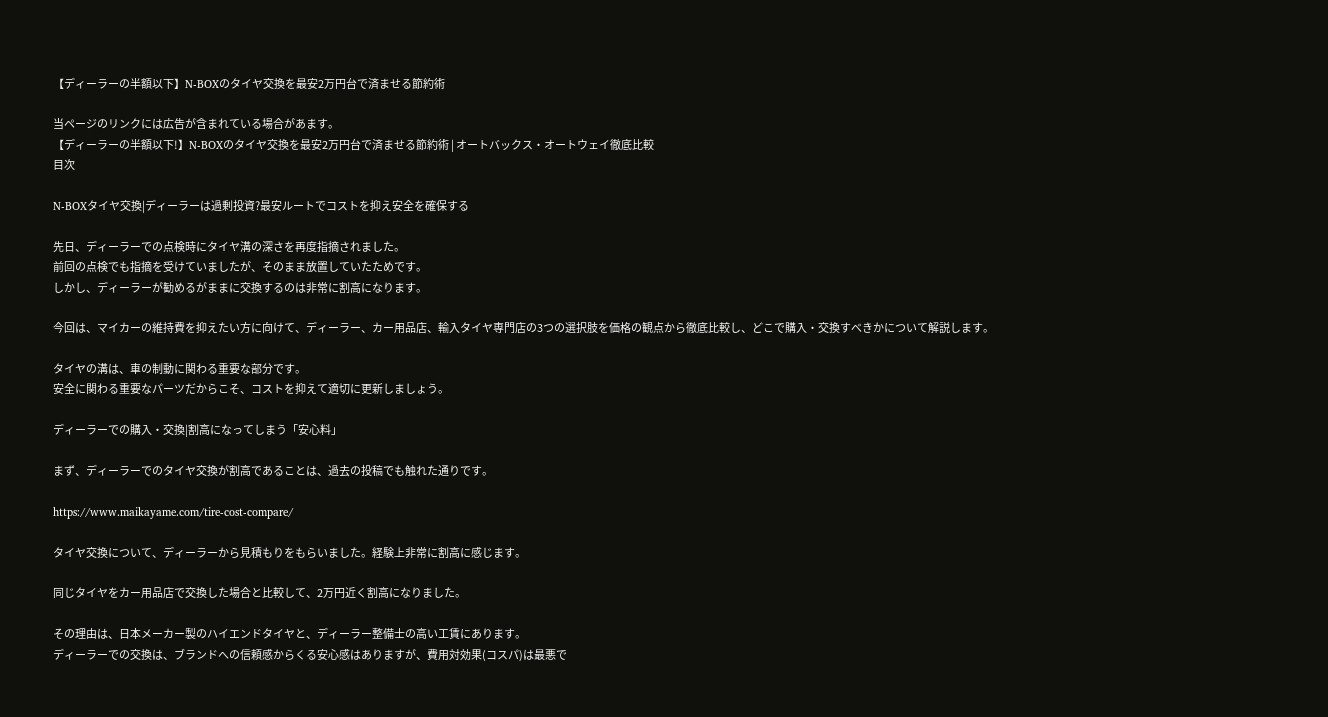【ディーラーの半額以下】N-BOXのタイヤ交換を最安2万円台で済ませる節約術

当ページのリンクには広告が含まれている場合があます。
【ディーラーの半額以下!】N-BOXのタイヤ交換を最安2万円台で済ませる節約術 | オートバックス・オートウェイ徹底比較
目次

N-BOXタイヤ交換|ディーラーは過剰投資?最安ルートでコストを抑え安全を確保する

先日、ディーラーでの点検時にタイヤ溝の深さを再度指摘されました。
前回の点検でも指摘を受けていましたが、そのまま放置していたためです。
しかし、ディーラーが勧めるがままに交換するのは非常に割高になります。

今回は、マイカーの維持費を抑えたい方に向けて、ディーラー、カー用品店、輸入タイヤ専門店の3つの選択肢を価格の観点から徹底比較し、どこで購入・交換すべきかについて解説します。

タイヤの溝は、車の制動に関わる重要な部分です。
安全に関わる重要なパーツだからこそ、コストを抑えて適切に更新しましょう。

ディーラーでの購入・交換|割高になってしまう「安心料」

まず、ディーラーでのタイヤ交換が割高であることは、過去の投稿でも触れた通りです。

https://www.maikayame.com/tire-cost-compare/

タイヤ交換について、ディーラーから見積もりをもらいました。経験上非常に割高に感じます。

同じタイヤをカー用品店で交換した場合と比較して、2万円近く割高になりました。

その理由は、日本メーカー製のハイエンドタイヤと、ディーラー整備士の高い工賃にあります。
ディーラーでの交換は、ブランドへの信頼感からくる安心感はありますが、費用対効果(コスパ)は最悪で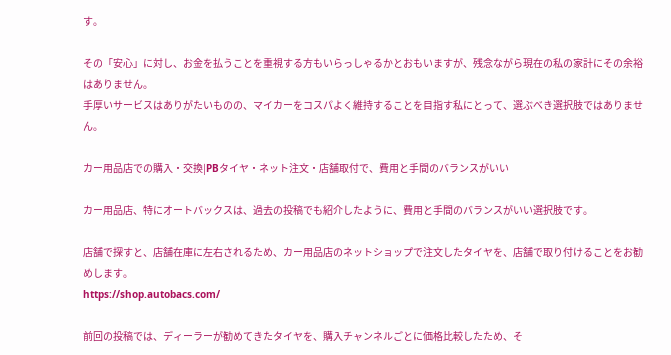す。

その「安心」に対し、お金を払うことを重視する方もいらっしゃるかとおもいますが、残念ながら現在の私の家計にその余裕はありません。
手厚いサービスはありがたいものの、マイカーをコスパよく維持することを目指す私にとって、選ぶべき選択肢ではありません。

カー用品店での購入・交換|PBタイヤ・ネット注文・店舗取付で、費用と手間のバランスがいい

カー用品店、特にオートバックスは、過去の投稿でも紹介したように、費用と手間のバランスがいい選択肢です。

店舗で探すと、店舗在庫に左右されるため、カー用品店のネットショップで注文したタイヤを、店舗で取り付けることをお勧めします。
https://shop.autobacs.com/

前回の投稿では、ディーラーが勧めてきたタイヤを、購入チャンネルごとに価格比較したため、そ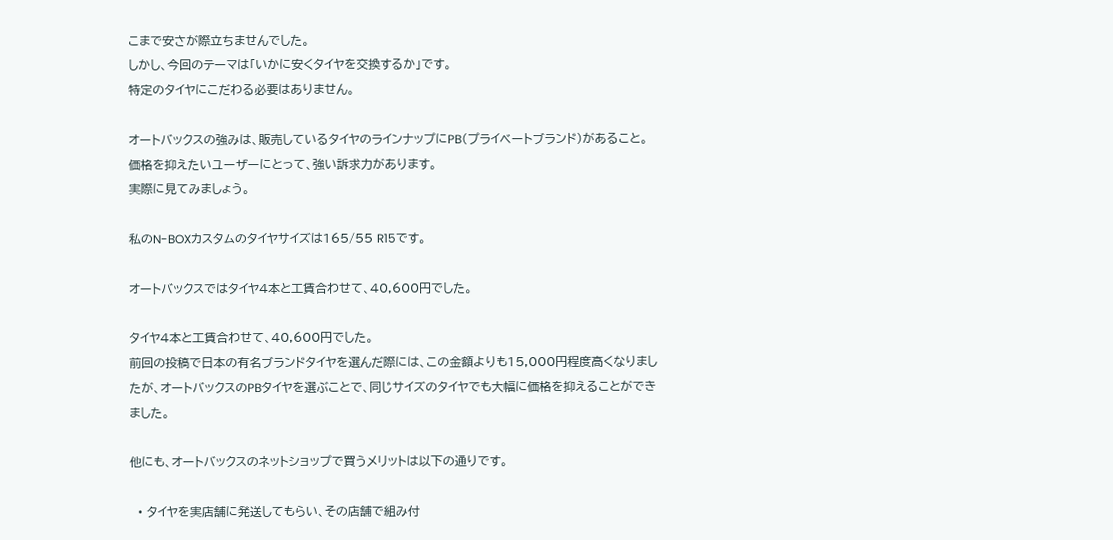こまで安さが際立ちませんでした。
しかし、今回のテーマは「いかに安くタイヤを交換するか」です。
特定のタイヤにこだわる必要はありません。

オートバックスの強みは、販売しているタイヤのラインナップにPB(プライベートブランド)があること。
価格を抑えたいユーザーにとって、強い訴求力があります。
実際に見てみましょう。

私のN-BOXカスタムのタイヤサイズは165/55 R15です。

オートバックスではタイヤ4本と工賃合わせて、40,600円でした。

タイヤ4本と工賃合わせて、40,600円でした。
前回の投稿で日本の有名ブランドタイヤを選んだ際には、この金額よりも15,000円程度高くなりましたが、オートバックスのPBタイヤを選ぶことで、同じサイズのタイヤでも大幅に価格を抑えることができました。

他にも、オートバックスのネットショップで買うメリットは以下の通りです。

  • タイヤを実店舗に発送してもらい、その店舗で組み付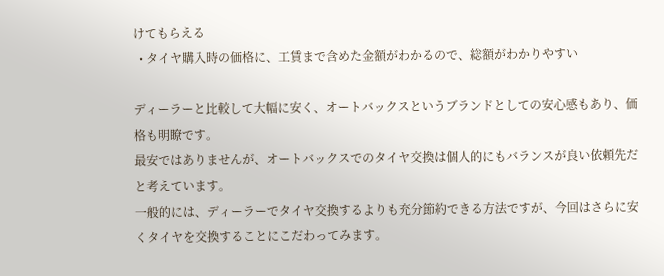けてもらえる
  • タイヤ購入時の価格に、工賃まで含めた金額がわかるので、総額がわかりやすい

ディーラーと比較して大幅に安く、オートバックスというブランドとしての安心感もあり、価格も明瞭です。
最安ではありませんが、オートバックスでのタイヤ交換は個人的にもバランスが良い依頼先だと考えています。
一般的には、ディーラーでタイヤ交換するよりも充分節約できる方法ですが、今回はさらに安くタイヤを交換することにこだわってみます。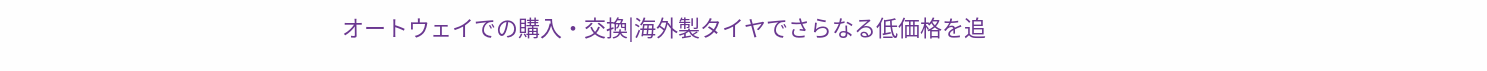オートウェイでの購入・交換|海外製タイヤでさらなる低価格を追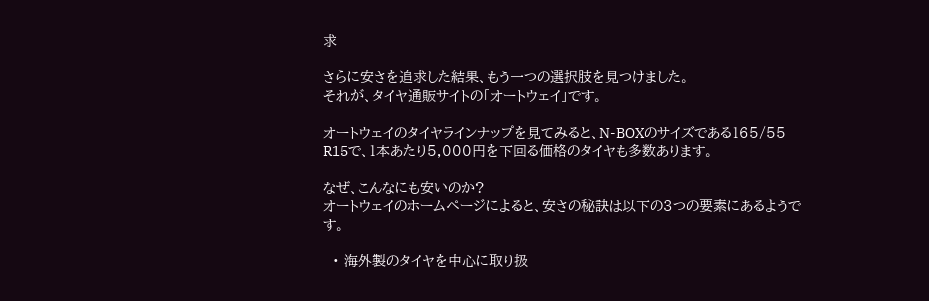求

さらに安さを追求した結果、もう一つの選択肢を見つけました。
それが、タイヤ通販サイトの「オートウェイ」です。

オートウェイのタイヤラインナップを見てみると、N-BOXのサイズである165/55 R15で、1本あたり5,000円を下回る価格のタイヤも多数あります。

なぜ、こんなにも安いのか?
オートウェイのホームページによると、安さの秘訣は以下の3つの要素にあるようです。

  • 海外製のタイヤを中心に取り扱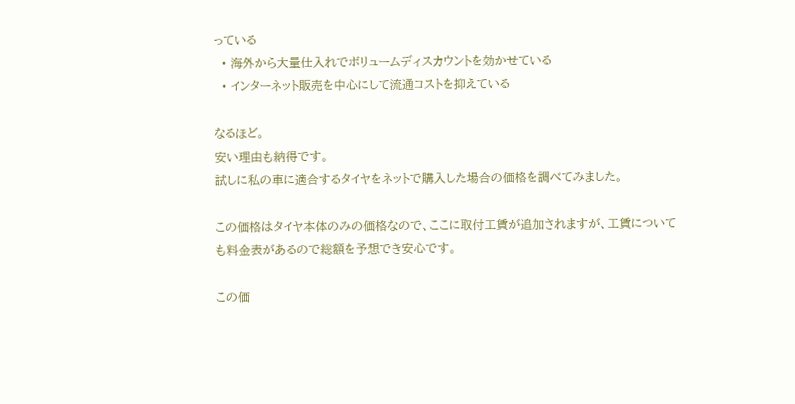っている
  • 海外から大量仕入れでボリュームディスカウントを効かせている
  • インターネット販売を中心にして流通コストを抑えている

なるほど。
安い理由も納得です。
試しに私の車に適合するタイヤをネットで購入した場合の価格を調べてみました。

この価格はタイヤ本体のみの価格なので、ここに取付工賃が追加されますが、工賃についても料金表があるので総額を予想でき安心です。

この価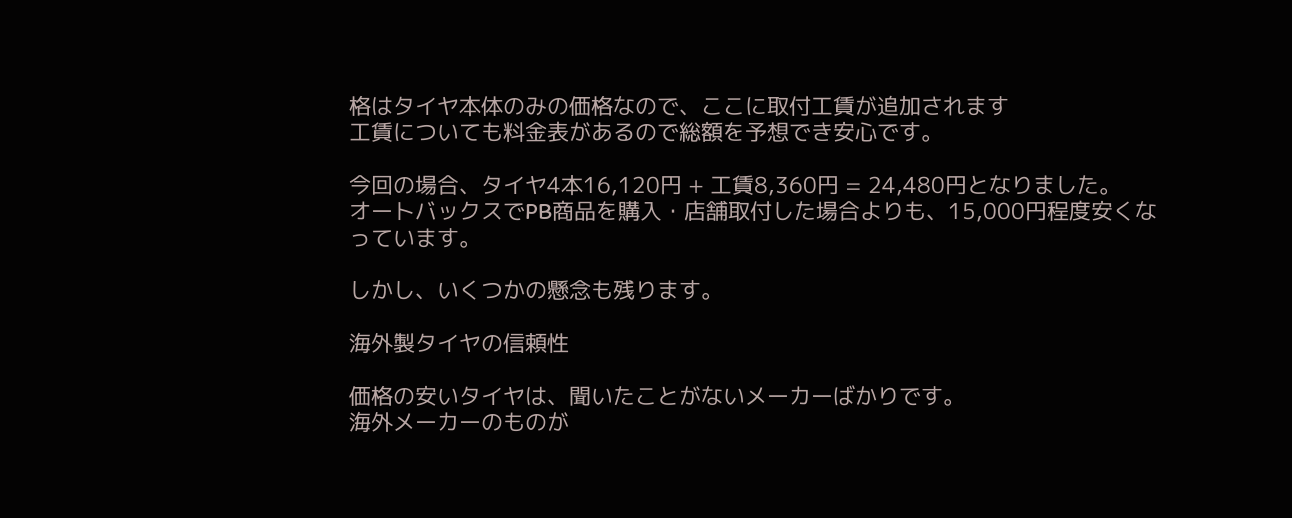格はタイヤ本体のみの価格なので、ここに取付工賃が追加されます
工賃についても料金表があるので総額を予想でき安心です。

今回の場合、タイヤ4本16,120円 + 工賃8,360円 = 24,480円となりました。
オートバックスでPB商品を購入・店舗取付した場合よりも、15,000円程度安くなっています。

しかし、いくつかの懸念も残ります。

海外製タイヤの信頼性

価格の安いタイヤは、聞いたことがないメーカーばかりです。
海外メーカーのものが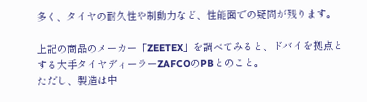多く、タイヤの耐久性や制動力など、性能面での疑問が残ります。

上記の商品のメーカー「ZEETEX」を調べてみると、ドバイを拠点とする大手タイヤディーラーZAFCOのPBとのこと。
ただし、製造は中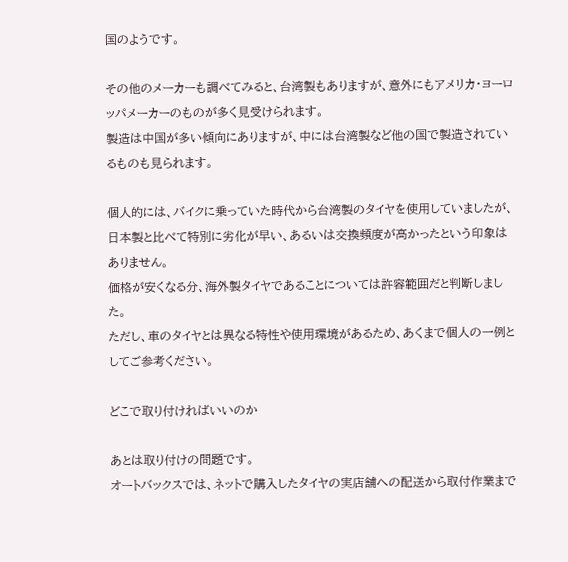国のようです。

その他のメーカーも調べてみると、台湾製もありますが、意外にもアメリカ・ヨーロッパメーカーのものが多く見受けられます。
製造は中国が多い傾向にありますが、中には台湾製など他の国で製造されているものも見られます。

個人的には、バイクに乗っていた時代から台湾製のタイヤを使用していましたが、日本製と比べて特別に劣化が早い、あるいは交換頻度が高かったという印象はありません。
価格が安くなる分、海外製タイヤであることについては許容範囲だと判断しました。
ただし、車のタイヤとは異なる特性や使用環境があるため、あくまで個人の一例としてご参考ください。

どこで取り付ければいいのか

あとは取り付けの問題です。
オートバックスでは、ネットで購入したタイヤの実店舗への配送から取付作業まで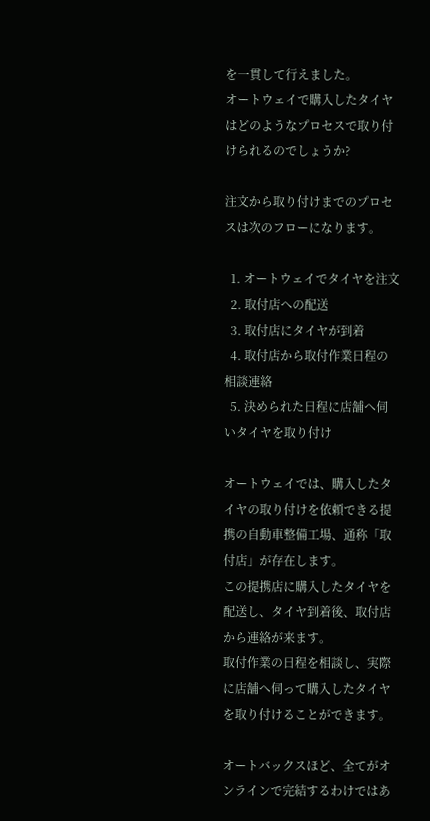を一貫して行えました。
オートウェイで購入したタイヤはどのようなプロセスで取り付けられるのでしょうか?

注文から取り付けまでのプロセスは次のフローになります。

  1. オートウェイでタイヤを注文
  2. 取付店への配送
  3. 取付店にタイヤが到着
  4. 取付店から取付作業日程の相談連絡
  5. 決められた日程に店舗へ伺いタイヤを取り付け

オートウェイでは、購入したタイヤの取り付けを依頼できる提携の自動車整備工場、通称「取付店」が存在します。
この提携店に購入したタイヤを配送し、タイヤ到着後、取付店から連絡が来ます。
取付作業の日程を相談し、実際に店舗へ伺って購入したタイヤを取り付けることができます。

オートバックスほど、全てがオンラインで完結するわけではあ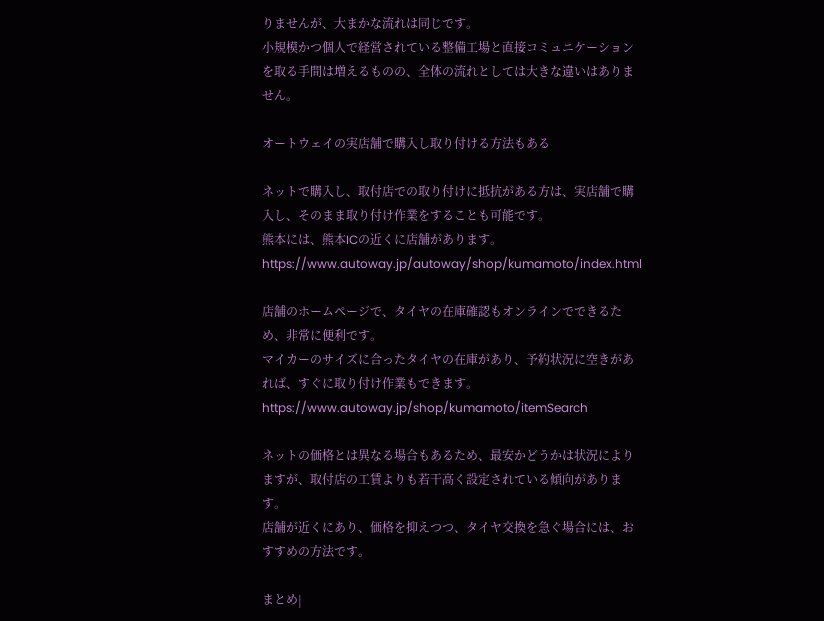りませんが、大まかな流れは同じです。
小規模かつ個人で経営されている整備工場と直接コミュニケーションを取る手間は増えるものの、全体の流れとしては大きな違いはありません。

オートウェイの実店舗で購入し取り付ける方法もある

ネットで購入し、取付店での取り付けに抵抗がある方は、実店舗で購入し、そのまま取り付け作業をすることも可能です。
熊本には、熊本ICの近くに店舗があります。
https://www.autoway.jp/autoway/shop/kumamoto/index.html

店舗のホームページで、タイヤの在庫確認もオンラインでできるため、非常に便利です。
マイカーのサイズに合ったタイヤの在庫があり、予約状況に空きがあれば、すぐに取り付け作業もできます。
https://www.autoway.jp/shop/kumamoto/itemSearch

ネットの価格とは異なる場合もあるため、最安かどうかは状況によりますが、取付店の工賃よりも若干高く設定されている傾向があります。
店舗が近くにあり、価格を抑えつつ、タイヤ交換を急ぐ場合には、おすすめの方法です。

まとめ|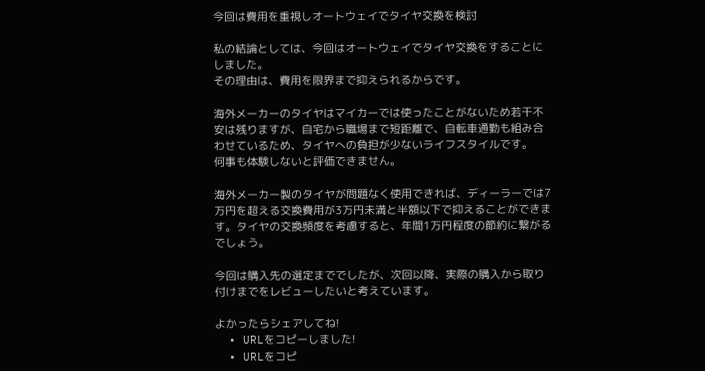今回は費用を重視しオートウェイでタイヤ交換を検討

私の結論としては、今回はオートウェイでタイヤ交換をすることにしました。
その理由は、費用を限界まで抑えられるからです。

海外メーカーのタイヤはマイカーでは使ったことがないため若干不安は残りますが、自宅から職場まで短距離で、自転車通勤も組み合わせているため、タイヤへの負担が少ないライフスタイルです。
何事も体験しないと評価できません。

海外メーカー製のタイヤが問題なく使用できれば、ディーラーでは7万円を超える交換費用が3万円未満と半額以下で抑えることができます。タイヤの交換頻度を考慮すると、年間1万円程度の節約に繋がるでしょう。

今回は購入先の選定まででしたが、次回以降、実際の購入から取り付けまでをレビューしたいと考えています。

よかったらシェアしてね!
  • URLをコピーしました!
  • URLをコピ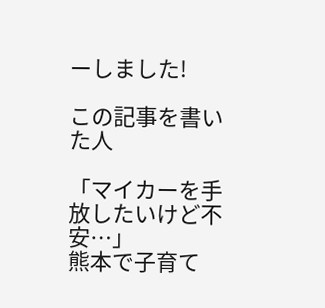ーしました!

この記事を書いた人

「マイカーを手放したいけど不安…」
熊本で子育て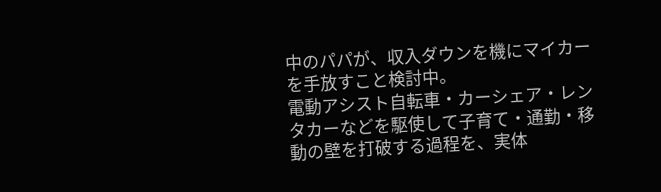中のパパが、収入ダウンを機にマイカーを手放すこと検討中。
電動アシスト自転車・カーシェア・レンタカーなどを駆使して子育て・通勤・移動の壁を打破する過程を、実体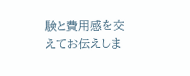験と費用感を交えてお伝えしま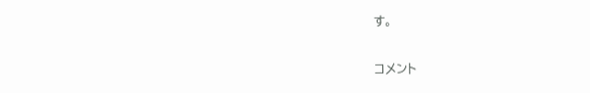す。

コメント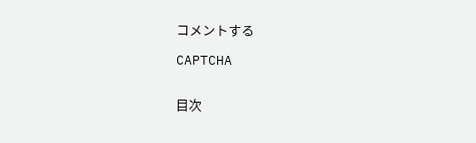コメントする

CAPTCHA


目次